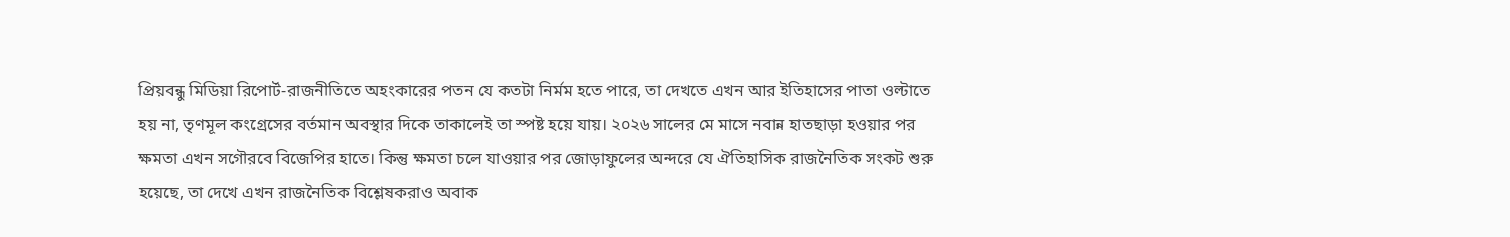প্রিয়বন্ধু মিডিয়া রিপোর্ট-রাজনীতিতে অহংকারের পতন যে কতটা নির্মম হতে পারে, তা দেখতে এখন আর ইতিহাসের পাতা ওল্টাতে হয় না, তৃণমূল কংগ্রেসের বর্তমান অবস্থার দিকে তাকালেই তা স্পষ্ট হয়ে যায়। ২০২৬ সালের মে মাসে নবান্ন হাতছাড়া হওয়ার পর ক্ষমতা এখন সগৌরবে বিজেপির হাতে। কিন্তু ক্ষমতা চলে যাওয়ার পর জোড়াফুলের অন্দরে যে ঐতিহাসিক রাজনৈতিক সংকট শুরু হয়েছে, তা দেখে এখন রাজনৈতিক বিশ্লেষকরাও অবাক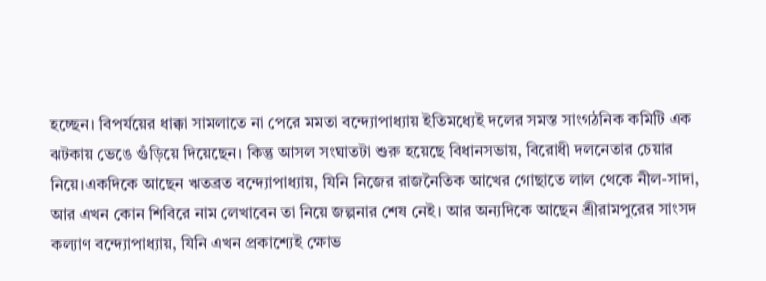হচ্ছেন। বিপর্যয়ের ধাক্কা সামলাতে না পেরে মমতা বন্দ্যোপাধ্যায় ইতিমধ্যেই দলের সমস্ত সাংগঠনিক কমিটি এক ঝটকায় ভেঙে গুঁড়িয়ে দিয়েছেন। কিন্তু আসল সংঘাতটা শুরু হয়েছে বিধানসভায়, বিরোধী দলনেতার চেয়ার নিয়ে।একদিকে আছেন ঋতব্রত বন্দ্যোপাধ্যায়, যিনি নিজের রাজনৈতিক আখের গোছাতে লাল থেকে নীল-সাদা, আর এখন কোন শিবিরে নাম লেখাবেন তা নিয়ে জল্পনার শেষ নেই। আর অন্যদিকে আছেন শ্রীরামপুরের সাংসদ কল্যাণ বন্দ্যোপাধ্যায়, যিনি এখন প্রকাশ্যেই ক্ষোভ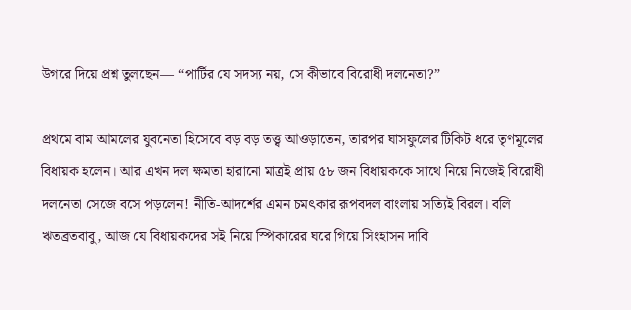উগরে দিয়ে প্রশ্ন তুলছেন— “পার্টির যে সদস্য নয়, সে কীভাবে বিরোধী দলনেতা?”

প্রথমে বাম আমলের যুবনেতা হিসেবে বড় বড় তত্ত্ব আওড়াতেন, তারপর ঘাসফুলের টিকিট ধরে তৃণমূলের বিধায়ক হলেন। আর এখন দল ক্ষমতা হারানো মাত্রই প্রায় ৫৮ জন বিধায়ককে সাথে নিয়ে নিজেই বিরোধী দলনেতা সেজে বসে পড়লেন! নীতি-আদর্শের এমন চমৎকার রূপবদল বাংলায় সত্যিই বিরল। বলি ঋতব্রতবাবু, আজ যে বিধায়কদের সই নিয়ে স্পিকারের ঘরে গিয়ে সিংহাসন দাবি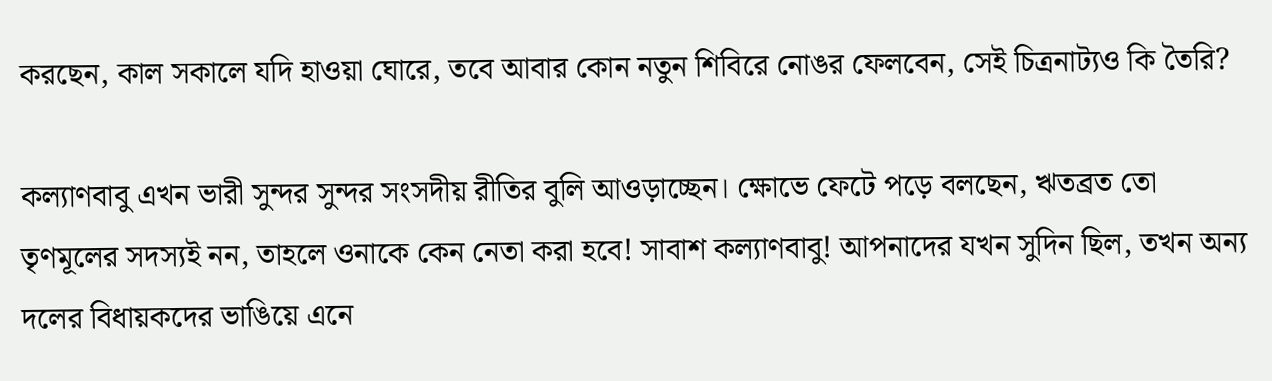করছেন, কাল সকালে যদি হাওয়া ঘোরে, তবে আবার কোন নতুন শিবিরে নোঙর ফেলবেন, সেই চিত্রনাট্যও কি তৈরি?

কল্যাণবাবু এখন ভারী সুন্দর সুন্দর সংসদীয় রীতির বুলি আওড়াচ্ছেন। ক্ষোভে ফেটে পড়ে বলছেন, ঋতব্রত তো তৃণমূলের সদস্যই নন, তাহলে ওনাকে কেন নেতা করা হবে! সাবাশ কল্যাণবাবু! আপনাদের যখন সুদিন ছিল, তখন অন্য দলের বিধায়কদের ভাঙিয়ে এনে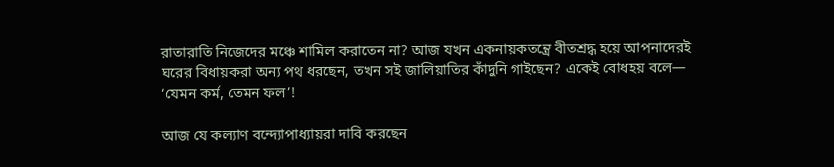রাতারাতি নিজেদের মঞ্চে শামিল করাতেন না? আজ যখন একনায়কতন্ত্রে বীতশ্রদ্ধ হয়ে আপনাদেরই ঘরের বিধায়করা অন্য পথ ধরছেন, তখন সই জালিয়াতির কাঁদুনি গাইছেন? একেই বোধহয় বলে— ‘যেমন কর্ম, তেমন ফল’!

আজ যে কল্যাণ বন্দ্যোপাধ্যায়রা দাবি করছেন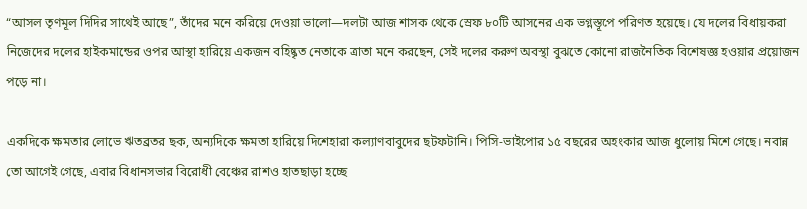“আসল তৃণমূল দিদির সাথেই আছে”, তাঁদের মনে করিয়ে দেওয়া ভালো—দলটা আজ শাসক থেকে স্রেফ ৮০টি আসনের এক ভগ্নস্তূপে পরিণত হয়েছে। যে দলের বিধায়করা নিজেদের দলের হাইকমান্ডের ওপর আস্থা হারিয়ে একজন বহিষ্কৃত নেতাকে ত্রাতা মনে করছেন, সেই দলের করুণ অবস্থা বুঝতে কোনো রাজনৈতিক বিশেষজ্ঞ হওয়ার প্রয়োজন পড়ে না।

একদিকে ক্ষমতার লোভে ঋতব্রতর ছক, অন্যদিকে ক্ষমতা হারিয়ে দিশেহারা কল্যাণবাবুদের ছটফটানি। পিসি-ভাইপোর ১৫ বছরের অহংকার আজ ধুলোয় মিশে গেছে। নবান্ন তো আগেই গেছে, এবার বিধানসভার বিরোধী বেঞ্চের রাশও হাতছাড়া হচ্ছে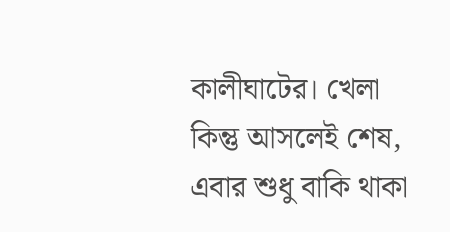কালীঘাটের। খেলা কিন্তু আসলেই শেষ, এবার শুধু বাকি থাকা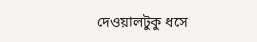দেওয়ালটুকু ধসে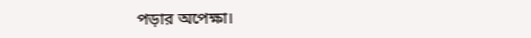পড়ার অপেক্ষা।